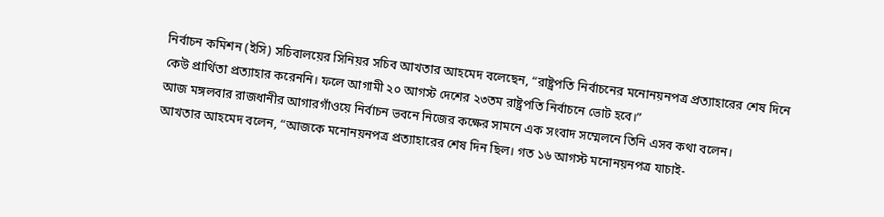নির্বাচন কমিশন (ইসি) সচিবালয়ের সিনিয়র সচিব আখতার আহমেদ বলেছেন, “রাষ্ট্রপতি নির্বাচনের মনোনয়নপত্র প্রত্যাহারের শেষ দিনে কেউ প্রার্থিতা প্রত্যাহার করেননি। ফলে আগামী ২০ আগস্ট দেশের ২৩তম রাষ্ট্রপতি নির্বাচনে ভোট হবে।”
আজ মঙ্গলবার রাজধানীর আগারগাঁওয়ে নির্বাচন ভবনে নিজের কক্ষের সামনে এক সংবাদ সম্মেলনে তিনি এসব কথা বলেন।
আখতার আহমেদ বলেন, “আজকে মনোনয়নপত্র প্রত্যাহারের শেষ দিন ছিল। গত ১৬ আগস্ট মনোনয়নপত্র যাচাই-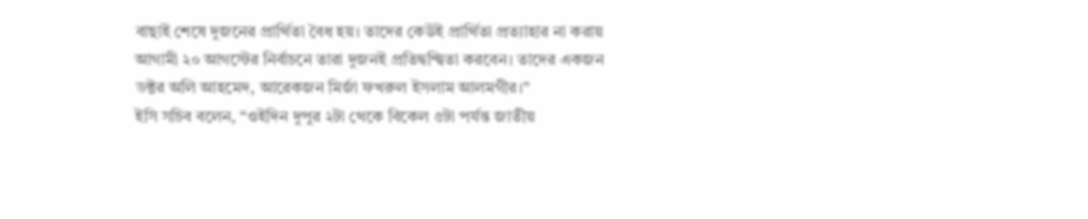বাছাই শেষে দুজনের প্রার্থিতা বৈধ হয়। তাদের কেউই প্রার্থিতা প্রত্যাহার না করায় আগামী ২০ আগস্টের নির্বাচনে তারা দুজনই প্রতিদ্বন্দ্বিতা করবেন। তাদের একজন ডক্টর অলি আহমেদ, আরেকজন মির্জা ফখরুল ইসলাম আলমগীর।”
ইসি সচিব বলেন, “ওইদিন দুপুর ২টা থেকে বিকেল ৫টা পর্যন্ত জাতীয়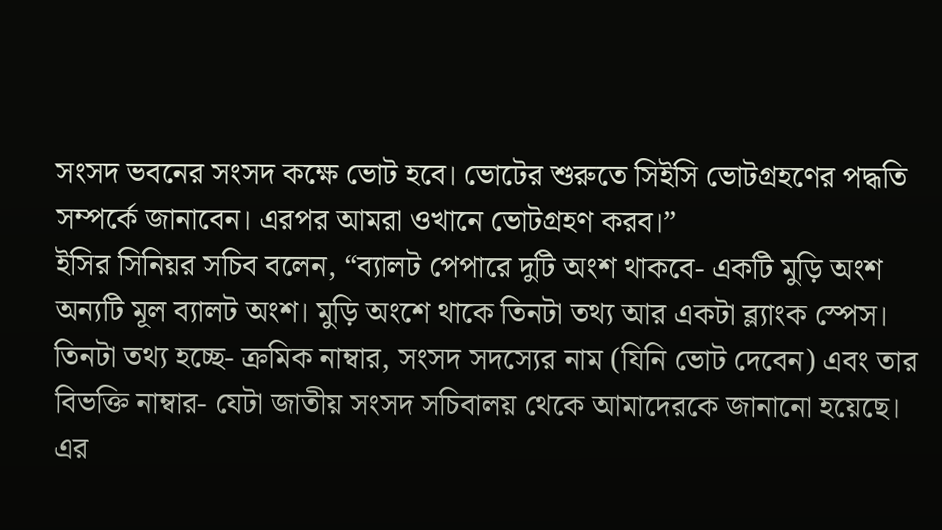সংসদ ভবনের সংসদ কক্ষে ভোট হবে। ভোটের শুরুতে সিইসি ভোটগ্রহণের পদ্ধতি সম্পর্কে জানাবেন। এরপর আমরা ওখানে ভোটগ্রহণ করব।”
ইসির সিনিয়র সচিব বলেন, “ব্যালট পেপারে দুটি অংশ থাকবে- একটি মুড়ি অংশ অন্যটি মূল ব্যালট অংশ। মুড়ি অংশে থাকে তিনটা তথ্য আর একটা ব্ল্যাংক স্পেস। তিনটা তথ্য হচ্ছে- ক্রমিক নাম্বার, সংসদ সদস্যের নাম (যিনি ভোট দেবেন) এবং তার বিভক্তি নাম্বার- যেটা জাতীয় সংসদ সচিবালয় থেকে আমাদেরকে জানানো হয়েছে। এর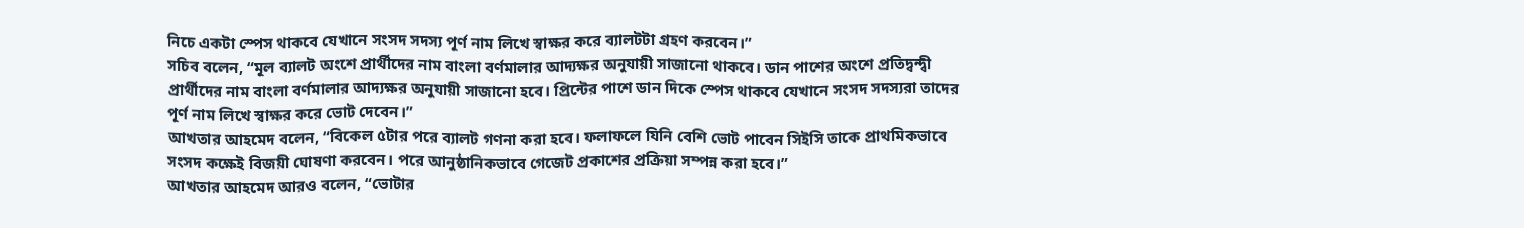নিচে একটা স্পেস থাকবে যেখানে সংসদ সদস্য পূর্ণ নাম লিখে স্বাক্ষর করে ব্যালটটা গ্রহণ করবেন।”
সচিব বলেন, “মূল ব্যালট অংশে প্রার্থীদের নাম বাংলা বর্ণমালার আদ্যক্ষর অনুযায়ী সাজানো থাকবে। ডান পাশের অংশে প্রতিদ্বন্দ্বী প্রার্থীদের নাম বাংলা বর্ণমালার আদ্যক্ষর অনুযায়ী সাজানো হবে। প্রিন্টের পাশে ডান দিকে স্পেস থাকবে যেখানে সংসদ সদস্যরা তাদের পূর্ণ নাম লিখে স্বাক্ষর করে ভোট দেবেন।”
আখতার আহমেদ বলেন, “বিকেল ৫টার পরে ব্যালট গণনা করা হবে। ফলাফলে যিনি বেশি ভোট পাবেন সিইসি তাকে প্রাথমিকভাবে সংসদ কক্ষেই বিজয়ী ঘোষণা করবেন। পরে আনুষ্ঠানিকভাবে গেজেট প্রকাশের প্রক্রিয়া সম্পন্ন করা হবে।”
আখতার আহমেদ আরও বলেন, “ভোটার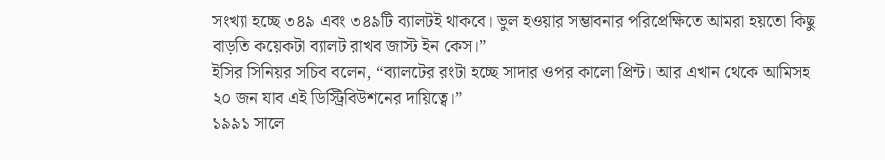সংখ্যা হচ্ছে ৩৪৯ এবং ৩৪৯টি ব্যালটই থাকবে। ভুল হওয়ার সম্ভাবনার পরিপ্রেক্ষিতে আমরা হয়তো কিছু বাড়তি কয়েকটা ব্যালট রাখব জাস্ট ইন কেস।”
ইসির সিনিয়র সচিব বলেন, “ব্যালটের রংটা হচ্ছে সাদার ওপর কালো প্রিন্ট। আর এখান থেকে আমিসহ ২০ জন যাব এই ডিস্ট্রিবিউশনের দায়িত্বে।”
১৯৯১ সালে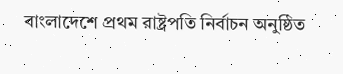বাংলাদেশে প্রথম রাষ্ট্রপতি নির্বাচন অনুষ্ঠিত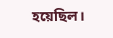হয়েছিল।